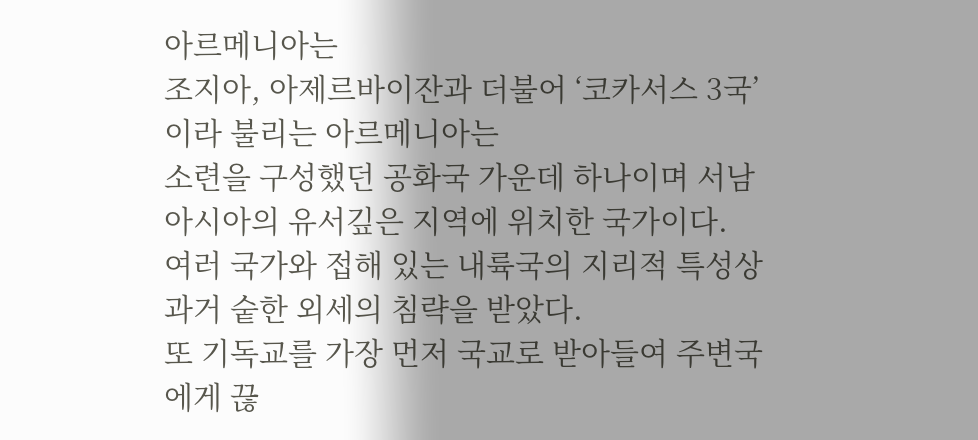아르메니아는
조지아, 아제르바이잔과 더불어 ‘코카서스 3국’이라 불리는 아르메니아는
소련을 구성했던 공화국 가운데 하나이며 서남아시아의 유서깊은 지역에 위치한 국가이다.
여러 국가와 접해 있는 내륙국의 지리적 특성상 과거 숱한 외세의 침략을 받았다.
또 기독교를 가장 먼저 국교로 받아들여 주변국에게 끊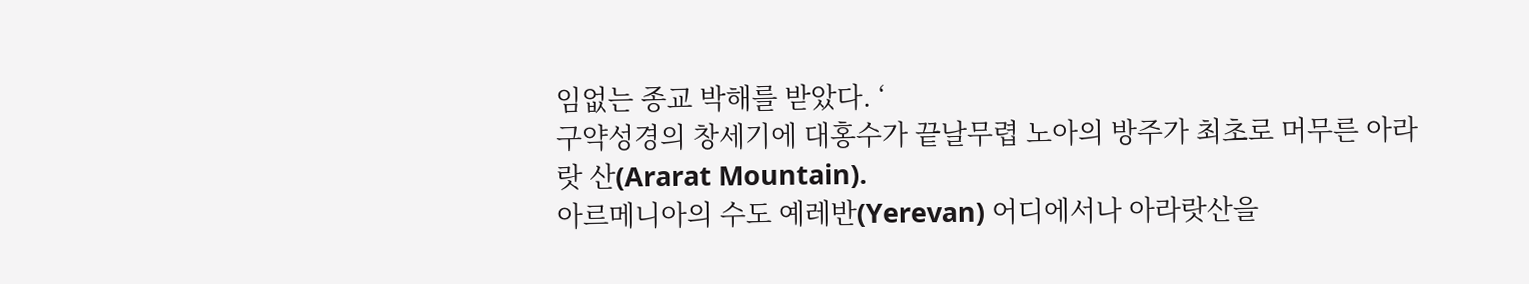임없는 종교 박해를 받았다. ‘
구약성경의 창세기에 대홍수가 끝날무렵 노아의 방주가 최초로 머무른 아라랏 산(Ararat Mountain).
아르메니아의 수도 예레반(Yerevan) 어디에서나 아라랏산을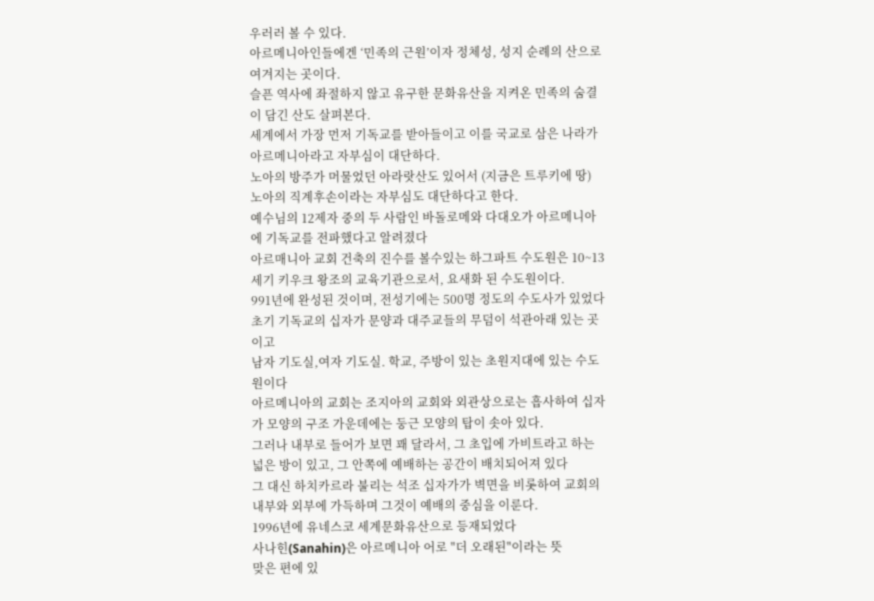우러러 볼 수 있다.
아르메니아인들에겐 ‘민족의 근원’이자 정체성, 성지 순례의 산으로 여겨지는 곳이다.
슬픈 역사에 좌절하지 않고 유구한 문화유산을 지켜온 민족의 숨결이 담긴 산도 살펴본다.
세계에서 가장 먼저 기독교를 받아들이고 이를 국교로 삼은 나라가 아르메니아라고 자부심이 대단하다.
노아의 방주가 머물었던 아라랏산도 있어서 (지금은 트루키에 땅)
노아의 직계후손이라는 자부심도 대단하다고 한다.
예수님의 12제자 중의 두 사람인 바돌로메와 다대오가 아르메니아에 기독교를 전파했다고 알려졌다
아르매니아 교회 건축의 진수를 볼수있는 하그파트 수도원은 10~13세기 키우크 왕조의 교육기관으로서, 요새화 된 수도원이다.
991년에 완성된 것이며, 전성기에는 500명 정도의 수도사가 있었다
초기 기독교의 십자가 문양과 대주교들의 무덤이 석관아래 있는 곳이고
남자 기도실,여자 기도실. 학교, 주방이 있는 초원지대에 있는 수도원이다
아르메니아의 교회는 조지아의 교회와 외관상으로는 흡사하여 십자가 모양의 구조 가운데에는 둥근 모양의 탑이 솟아 있다.
그러나 내부로 들어가 보면 꽤 달라서, 그 초입에 가비트라고 하는 넓은 방이 있고, 그 안쪽에 예배하는 공간이 배치되어져 있다
그 대신 하치카르라 불리는 석조 십자가가 벽면을 비롯하여 교회의 내부와 외부에 가득하며 그것이 예배의 중심을 이룬다.
1996년에 유네스코 세계문화유산으로 등재되었다
사나힌(Sanahin)은 아르메니아 어로 "더 오래된"이라는 뜻
맞은 편에 있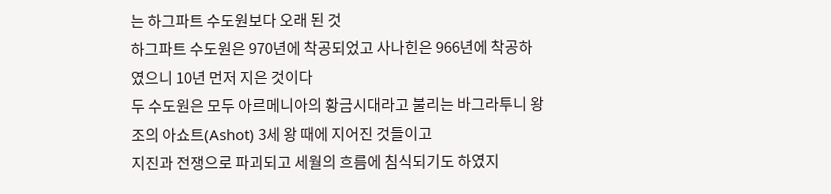는 하그파트 수도원보다 오래 된 것
하그파트 수도원은 970년에 착공되었고 사나힌은 966년에 착공하였으니 10년 먼저 지은 것이다
두 수도원은 모두 아르메니아의 황금시대라고 불리는 바그라투니 왕조의 아쇼트(Ashot) 3세 왕 때에 지어진 것들이고
지진과 전쟁으로 파괴되고 세월의 흐름에 침식되기도 하였지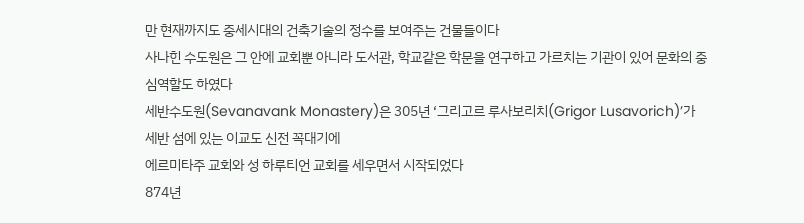만 현재까지도 중세시대의 건축기술의 정수를 보여주는 건물들이다
사나힌 수도원은 그 안에 교회뿐 아니라 도서관, 학교같은 학문을 연구하고 가르치는 기관이 있어 문화의 중심역할도 하였다
세반수도원(Sevanavank Monastery)은 305년 ‘그리고르 루사보리치(Grigor Lusavorich)’가 세반 섬에 있는 이교도 신전 꼭대기에
에르미타주 교회와 성 하루티언 교회를 세우면서 시작되었다
874년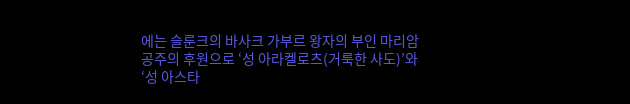에는 슬룬크의 바사크 가부르 왕자의 부인 마리암 공주의 후원으로 ‘성 아라켈로츠(거룩한 사도)’와 ‘성 아스타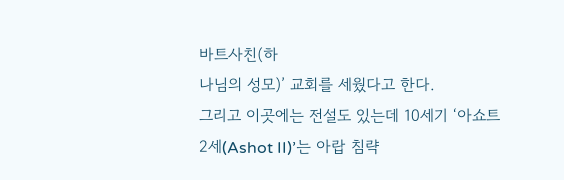바트사친(하
나님의 성모)’ 교회를 세웠다고 한다.
그리고 이곳에는 전설도 있는데 10세기 ‘아쇼트 2세(Ashot II)’는 아랍 침략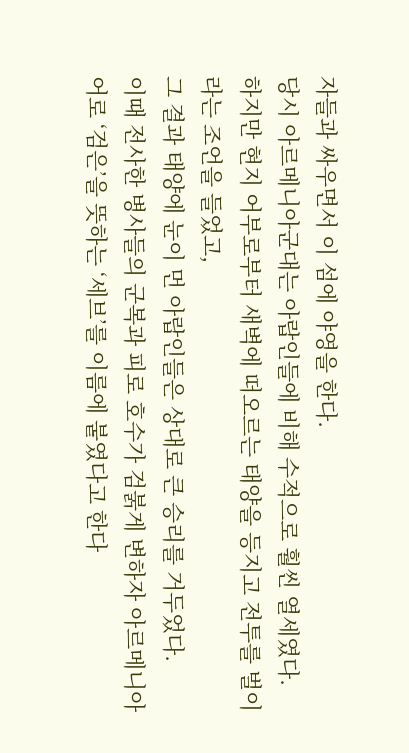자들과 싸우면서 이 섬에 야영을 한다.
당시 아르메니아군대는 아랍인들에 비해 수적으로 훨씬 열세였다.
하지만 현지 어부로부터 새벽에 떠오르는 태양을 등지고 전투를 벌이라는 조언을 들었고,
그 결과 태양에 눈이 먼 아랍인들은 상대로 큰 승리를 거두었다.
이때 전사한 병사들의 군복과 피로 호수가 검붉게 변하자 아르메니아어로 ‘검은’을 뜻하는 ‘세브’를 이름에 붙였다고 한다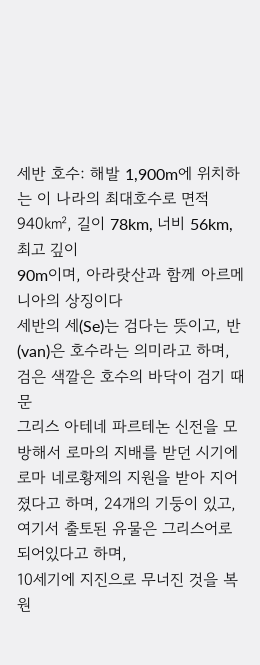세반 호수: 해발 1,900m에 위치하는 이 나라의 최대호수로 면적 940㎢, 길이 78km, 너비 56km, 최고 깊이
90m이며, 아라랏산과 함께 아르메니아의 상징이다
세반의 세(Se)는 검다는 뜻이고, 반(van)은 호수라는 의미라고 하며, 검은 색깔은 호수의 바닥이 검기 때문
그리스 아테네 파르테논 신전을 모방해서 로마의 지배를 받던 시기에 로마 네로황제의 지원을 받아 지어졌다고 하며, 24개의 기둥이 있고,
여기서 출토된 유물은 그리스어로 되어있다고 하며,
10세기에 지진으로 무너진 것을 복원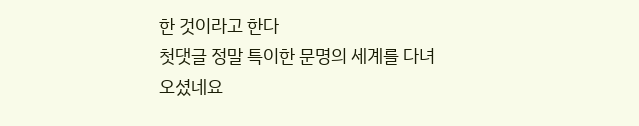한 것이라고 한다
첫댓글 정말 특이한 문명의 세계를 다녀오셨네요